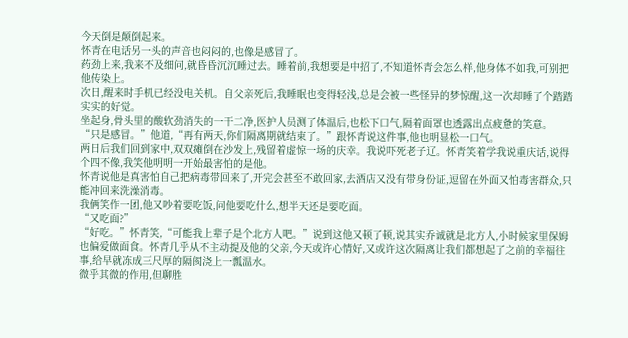今天倒是颠倒起来。
怀青在电话另一头的声音也闷闷的,也像是感冒了。
药劲上来,我来不及细问,就昏昏沉沉睡过去。睡着前,我想要是中招了,不知道怀青会怎么样,他身体不如我,可别把他传染上。
次日,醒来时手机已经没电关机。自父亲死后,我睡眠也变得轻浅,总是会被一些怪异的梦惊醒,这一次却睡了个踏踏实实的好觉。
坐起身,骨头里的酸软劲消失的一干二净,医护人员测了体温后,也松下口气,隔着面罩也透露出点疲惫的笑意。
“只是感冒。”他道,“再有两天,你们隔离期就结束了。”跟怀青说这件事,他也明显松一口气。
两日后我们回到家中,双双瘫倒在沙发上,残留着虚惊一场的庆幸。我说吓死老子辽。怀青笑着学我说重庆话,说得个四不像,我笑他明明一开始最害怕的是他。
怀青说他是真害怕自己把病毒带回来了,开完会甚至不敢回家,去酒店又没有带身份证,逗留在外面又怕毒害群众,只能冲回来洗澡消毒。
我俩笑作一团,他又吵着要吃饭,问他要吃什么,想半天还是要吃面。
“又吃面?”
“好吃。”怀青笑,“可能我上辈子是个北方人吧。”说到这他又顿了顿,说其实乔诚就是北方人,小时候家里保姆也偏爱做面食。怀青几乎从不主动提及他的父亲,今天或许心情好,又或许这次隔离让我们都想起了之前的幸福往事,给早就冻成三尺厚的隔阂浇上一瓢温水。
微乎其微的作用,但聊胜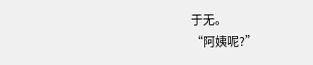于无。
“阿姨呢?”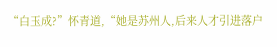“白玉成?”怀青道,“她是苏州人,后来人才引进落户